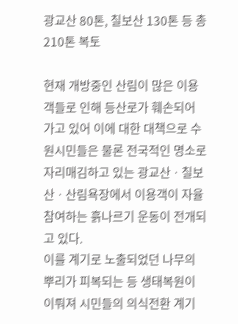광교산 80톤, 칠보산 130톤 등 총210톤 복토

현재 개방중인 산림이 많은 이용객들로 인해 등산로가 훼손되어 가고 있어 이에 대한 대책으로 수원시민들은 물론 전국적인 명소로 자리매김하고 있는 광교산ㆍ칠보산ㆍ산림욕장에서 이용객이 자율참여하는 흙나르기 운동이 전개되고 있다.
이를 계기로 노출되었던 나무의 뿌리가 피복되는 등 생태복원이 이뤄져 시민들의 의식전환 계기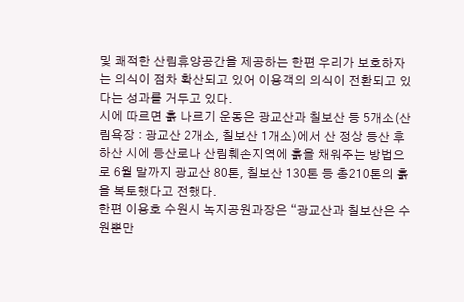및 쾌적한 산림휴양공간을 제공하는 한편 우리가 보호하자는 의식이 점차 확산되고 있어 이용객의 의식이 전환되고 있다는 성과를 거두고 있다.
시에 따르면 흙 나르기 운동은 광교산과 칠보산 등 5개소(산림욕장 : 광교산 2개소, 칠보산 1개소)에서 산 정상 등산 후 하산 시에 등산로나 산림훼손지역에 흙을 채워주는 방법으로 6월 말까지 광교산 80톤, 칠보산 130톤 등 총210톤의 흙을 복토했다고 전했다.
한편 이용호 수원시 녹지공원과장은 “광교산과 칠보산은 수원뿐만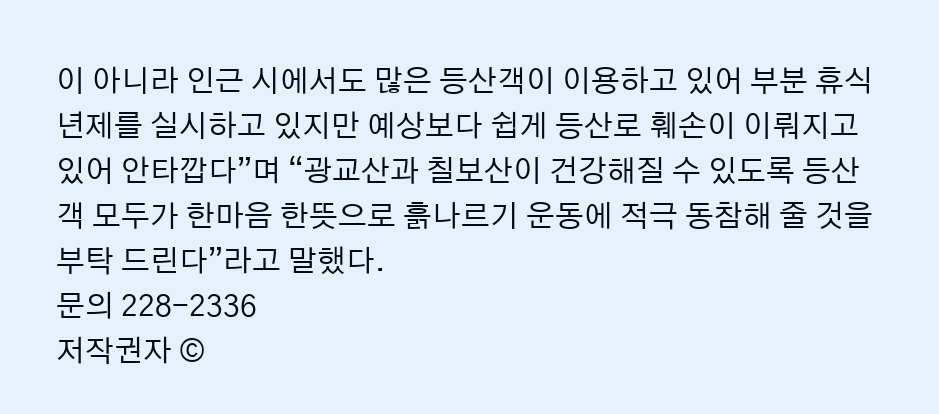이 아니라 인근 시에서도 많은 등산객이 이용하고 있어 부분 휴식년제를 실시하고 있지만 예상보다 쉽게 등산로 훼손이 이뤄지고 있어 안타깝다”며 “광교산과 칠보산이 건강해질 수 있도록 등산객 모두가 한마음 한뜻으로 흙나르기 운동에 적극 동참해 줄 것을 부탁 드린다”라고 말했다.
문의 228-2336
저작권자 ©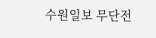수원일보 무단전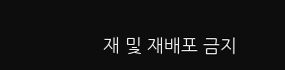재 및 재배포 금지